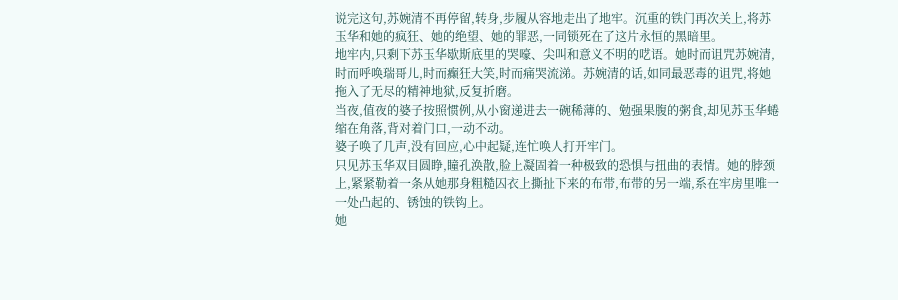说完这句,苏婉清不再停留,转身,步履从容地走出了地牢。沉重的铁门再次关上,将苏玉华和她的疯狂、她的绝望、她的罪恶,一同锁死在了这片永恒的黑暗里。
地牢内,只剩下苏玉华歇斯底里的哭嚎、尖叫和意义不明的呓语。她时而诅咒苏婉清,时而呼唤瑞哥儿,时而癫狂大笑,时而痛哭流涕。苏婉清的话,如同最恶毒的诅咒,将她拖入了无尽的精神地狱,反复折磨。
当夜,值夜的婆子按照惯例,从小窗递进去一碗稀薄的、勉强果腹的粥食,却见苏玉华蜷缩在角落,背对着门口,一动不动。
婆子唤了几声,没有回应,心中起疑,连忙唤人打开牢门。
只见苏玉华双目圆睁,瞳孔涣散,脸上凝固着一种极致的恐惧与扭曲的表情。她的脖颈上,紧紧勒着一条从她那身粗糙囚衣上撕扯下来的布带,布带的另一端,系在牢房里唯一一处凸起的、锈蚀的铁钩上。
她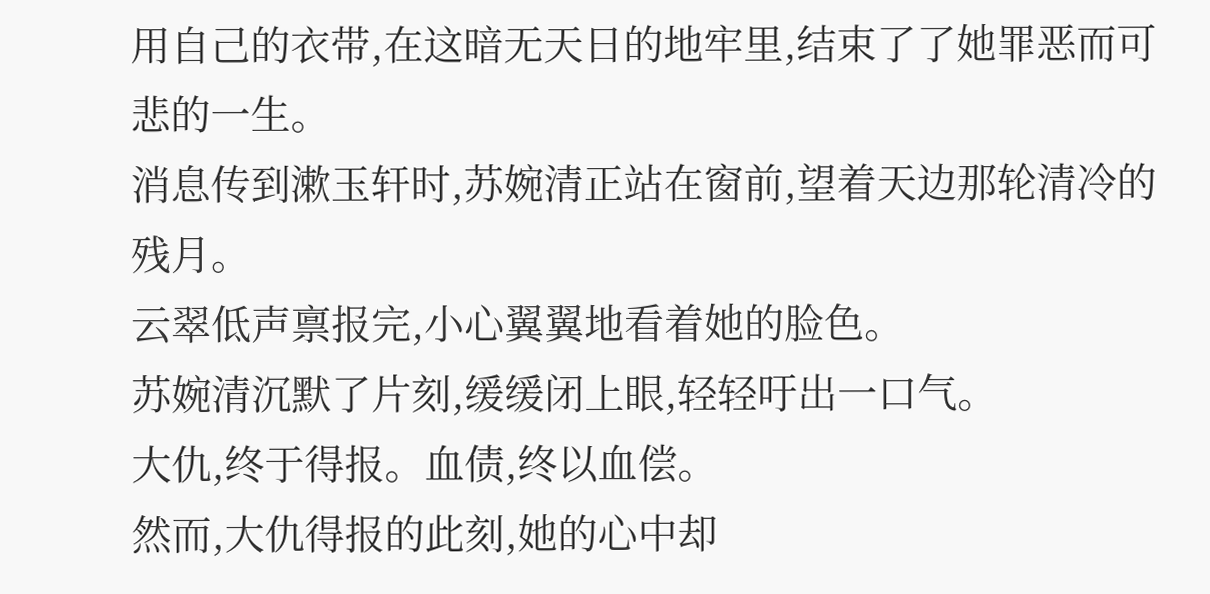用自己的衣带,在这暗无天日的地牢里,结束了了她罪恶而可悲的一生。
消息传到漱玉轩时,苏婉清正站在窗前,望着天边那轮清冷的残月。
云翠低声禀报完,小心翼翼地看着她的脸色。
苏婉清沉默了片刻,缓缓闭上眼,轻轻吁出一口气。
大仇,终于得报。血债,终以血偿。
然而,大仇得报的此刻,她的心中却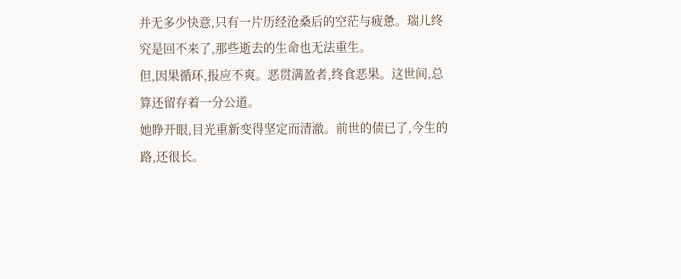并无多少快意,只有一片历经沧桑后的空茫与疲惫。瑞儿终究是回不来了,那些逝去的生命也无法重生。
但,因果循环,报应不爽。恶贯满盈者,终食恶果。这世间,总算还留存着一分公道。
她睁开眼,目光重新变得坚定而清澈。前世的债已了,今生的路,还很长。